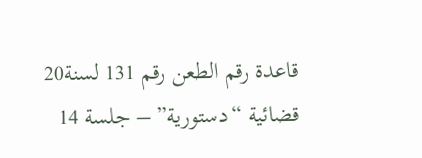قاعدة رقم الطعن رقم 131 لسنة20 قضائية “دستورية” – جلسة 14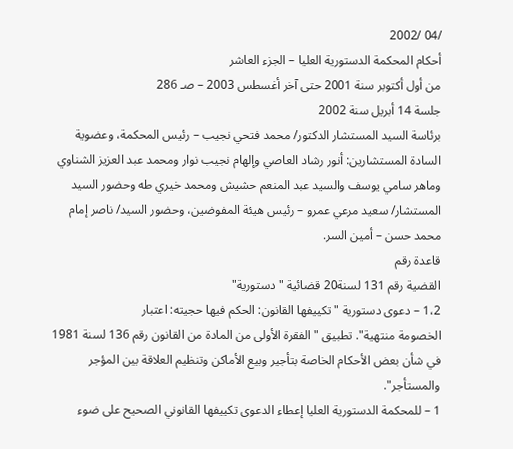/04 /2002
أحكام المحكمة الدستورية العليا – الجزء العاشر
من أول أكتوبر سنة 2001 حتى آخر أغسطس 2003 – صـ 286
جلسة 14 أبريل سنة 2002
برئاسة السيد المستشار الدكتور/ محمد فتحي نجيب – رئيس المحكمة، وعضوية السادة المستشارين: أنور رشاد العاصي وإلهام نجيب نوار ومحمد عبد العزيز الشناوي وماهر سامي يوسف والسيد عبد المنعم حشيش ومحمد خيري طه وحضور السيد المستشار/ سعيد مرعي عمرو – رئيس هيئة المفوضين، وحضور السيد/ ناصر إمام محمد حسن – أمين السر.
قاعدة رقم
القضية رقم 131 لسنة20 قضائية "دستورية"
1،2 – دعوى دستورية "تكييفها القانون: الحكم فيها حجيته: اعتبار
الخصومة منتهية". تطبيق "الفقرة الأولى من المادة من القانون رقم 136 لسنة 1981
في شأن بعض الأحكام الخاصة بتأجير وبيع الأماكن وتنظيم العلاقة بين المؤجر والمستأجر".
1 – للمحكمة الدستورية العليا إعطاء الدعوى تكييفها القانوني الصحيح على ضوء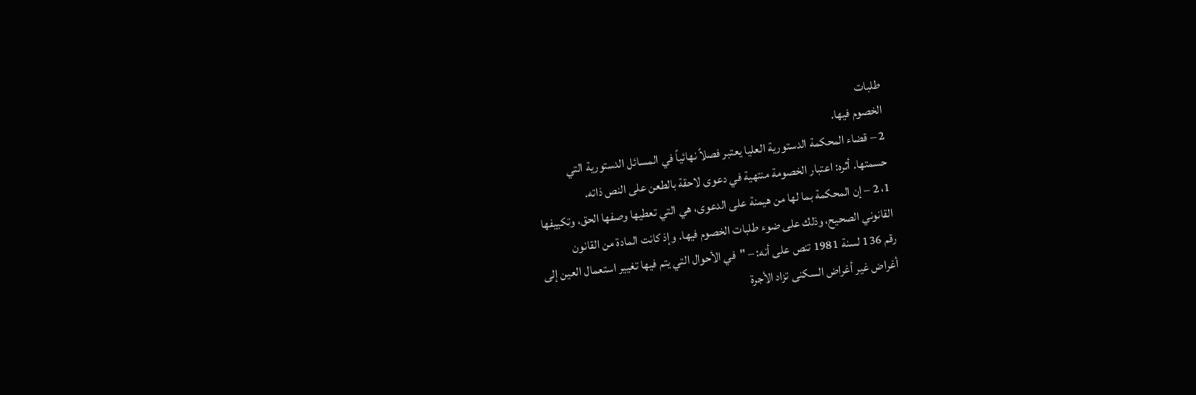طلبات
الخصوم فيها.
2 – قضاء المحكمة الدستورية العليا يعتبر فصلاً نهائياً في المسائل الدستورية التي
حسمتها. أثره: اعتبار الخصومة منتهية في دعوى لاحقة بالطعن على النص ذاته.
1، 2 – إن المحكمة بما لها من هيمنة على الدعوى، هي التي تعطيها وصفها الحق، وتكييفها
القانوني الصحيح، وذلك على ضوء طلبات الخصوم فيها. وإذ كانت المادة من القانون
رقم 136 لسنة 1981 تنص على أنه: – "في الأحوال التي يتم فيها تغيير استعمال العين إلى
أغراض غير أغراض السكنى تزاد الأجرة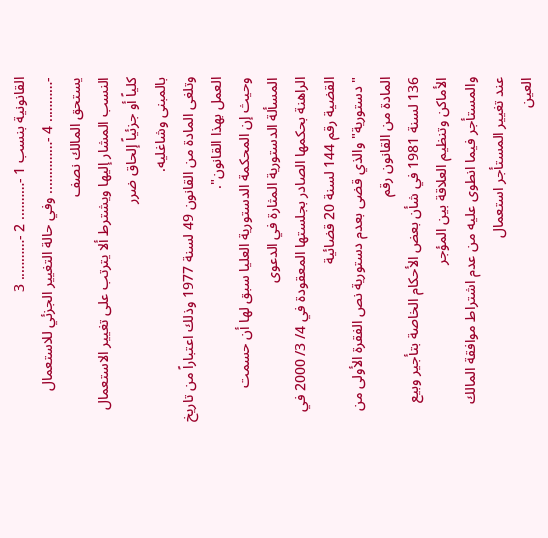القانونية بنسب 1 -………. 2 -……….. 3
-……….. 4 -………….. وفي حالة التغيير الجزئي للاستعمال يستحق المالك نصف
النسب المشار إليها ويشترط ألا يترتب على تغيير الاستعمال كلياً أو جزئياً إلحاق ضرر
بالمبنى وشاغليه.
وتلغى المادة من القانون 49 لسنة 1977 وذلك اعتباراً من تاريخ العمل بهذا القانون".
وحيث إن المحكمة الدستورية العليا سبق لها أن حسمت المسألة الدستورية المثارة في الدعوى
الراهنة بحكمها الصادر بجلستها المعقودة في 4/ 3/ 2000 في القضية رقم 144 لسنة 20 قضائية
"دستورية" والذي قضى بعدم دستورية نص الفقرة الأولى من المادة من القانون رقم
136 لسنة 1981 في شأن بعض الأحكام الخاصة بتأجير وبيع الأماكن وتنظيم العلاقة بين المؤجر
والمستأجر فيما انطوى عليه من عدم اشتراط موافقة المالك عند تغيير المستأجر استعمال
العين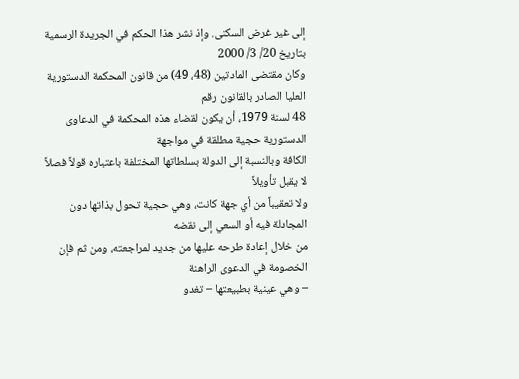إلى غير غرض السكنى. وإذ نشر هذا الحكم في الجريدة الرسمية بتاريخ 20/ 3/ 2000
وكان مقتضى المادتين (48، 49) من قانون المحكمة الدستورية العليا الصادر بالقانون رقم
48 لسنة 1979، أن يكون لقضاء هذه المحكمة في الدعاوى الدستورية حجية مطلقة في مواجهة
الكافة وبالنسبة إلى الدولة بسلطاتها المختلفة باعتباره قولاً فصلاً لا يقبل تأويلاً
ولا تعقيباً من أي جهة كانت، وهي حجية تحول بذاتها دون المجادلة فيه أو السعي إلى نقضه
من خلال إعادة طرحه عليها من جديد لمراجعته، ومن ثم فإن الخصومة في الدعوى الراهنة
– وهي عينية بطبيعتها – تغدو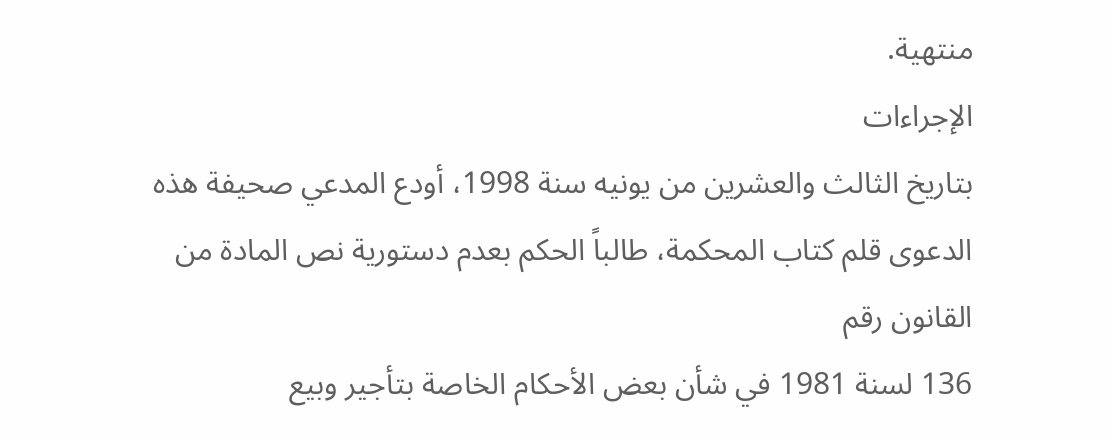منتهية.
الإجراءات
بتاريخ الثالث والعشرين من يونيه سنة 1998، أودع المدعي صحيفة هذه
الدعوى قلم كتاب المحكمة، طالباً الحكم بعدم دستورية نص المادة من القانون رقم
136 لسنة 1981 في شأن بعض الأحكام الخاصة بتأجير وبيع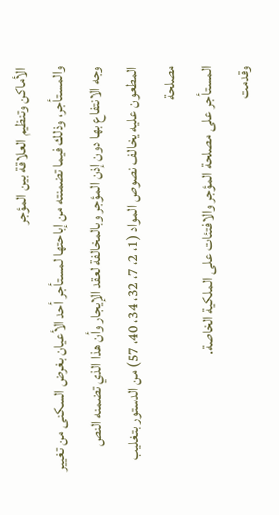الأماكن وتنظيم العلاقة بين المؤجر
والمستأجر، وذلك فيما تضمنته من إباحتها لمستأجر أحد الأعيان بغرض السكنى من تغيير
وجه الانتفاع بها دون إذن المؤجر وبالمخالفة لعقد الإيجار وأن هذا الذي تضمنه النص
المطعون عليه يخالف نصوص المواد (1، 2، 7، 32، 34، 40، 57) من الدستور بتغليب مصلحة
المستأجر على مصلحة المؤجر والافتئات على الملكية الخاصة.
وقدمت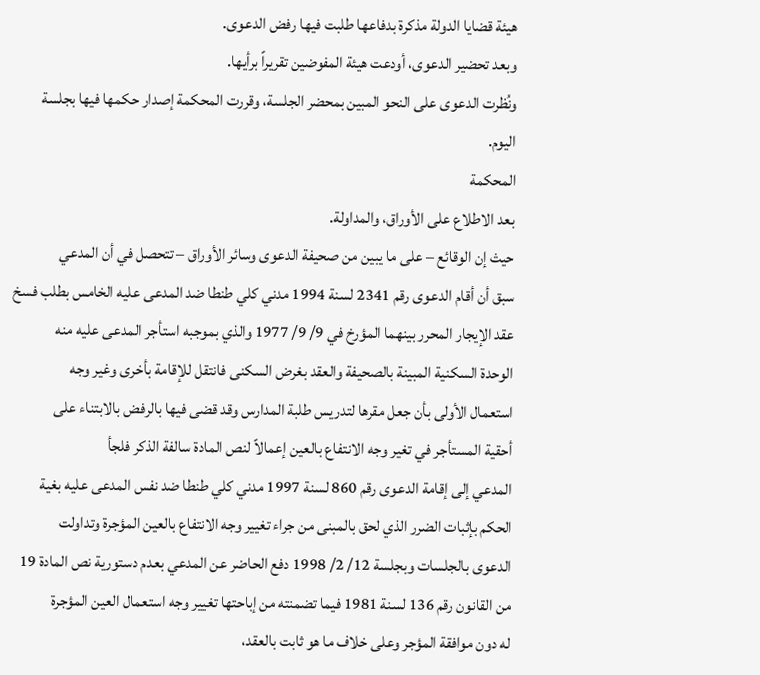هيئة قضايا الدولة مذكرة بدفاعها طلبت فيها رفض الدعوى.
وبعد تحضير الدعوى، أودعت هيئة المفوضين تقريراً برأيها.
ونُظرت الدعوى على النحو المبين بمحضر الجلسة، وقررت المحكمة إصدار حكمها فيها بجلسة
اليوم.
المحكمة
بعد الاطلاع على الأوراق، والمداولة.
حيث إن الوقائع – على ما يبين من صحيفة الدعوى وسائر الأوراق – تتحصل في أن المدعي
سبق أن أقام الدعوى رقم 2341 لسنة 1994 مدني كلي طنطا ضد المدعى عليه الخامس بطلب فسخ
عقد الإيجار المحرر بينهما المؤرخ في 9/ 9/ 1977 والذي بموجبه استأجر المدعى عليه منه
الوحدة السكنية المبينة بالصحيفة والعقد بغرض السكنى فانتقل للإقامة بأخرى وغير وجه
استعمال الأولى بأن جعل مقرها لتدريس طلبة المدارس وقد قضى فيها بالرفض بالابتناء على
أحقية المستأجر في تغير وجه الانتفاع بالعين إعمالاً لنص المادة سالفة الذكر فلجأ
المدعي إلى إقامة الدعوى رقم 860 لسنة 1997 مدني كلي طنطا ضد نفس المدعى عليه بغية
الحكم بإثبات الضرر الذي لحق بالمبنى من جراء تغيير وجه الانتفاع بالعين المؤجرة وتداولت
الدعوى بالجلسات وبجلسة 12/ 2/ 1998 دفع الحاضر عن المدعي بعدم دستورية نص المادة 19
من القانون رقم 136 لسنة 1981 فيما تضمنته من إباحتها تغيير وجه استعمال العين المؤجرة
له دون موافقة المؤجر وعلى خلاف ما هو ثابت بالعقد،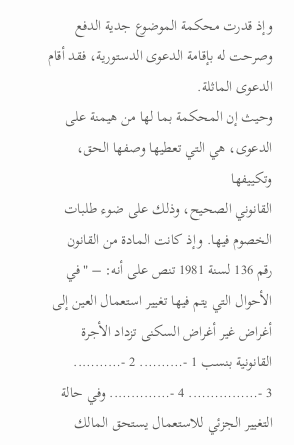وإذ قدرت محكمة الموضوع جدية الدفع
وصرحت له بإقامة الدعوى الدستورية، فقد أقام الدعوى الماثلة.
وحيث إن المحكمة بما لها من هيمنة على الدعوى، هي التي تعطيها وصفها الحق، وتكييفها
القانوني الصحيح، وذلك على ضوء طلبات الخصوم فيها. وإذ كانت المادة من القانون
رقم 136 لسنة 1981 تنص على أنه: – "في الأحوال التي يتم فيها تغيير استعمال العين إلى
أغراض غير أغراض السكنى تزداد الأجرة القانونية بنسب 1 -………. 2 -………..
3 -……………. 4 -………….. وفي حالة التغيير الجزئي للاستعمال يستحق المالك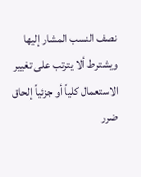نصف النسب المشار إليها ويشترط ألا يترتب على تغيير الاستعمال كلياً أو جزئياً إلحاق
ضرر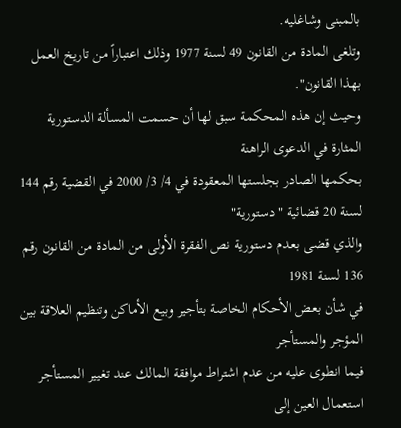بالمبنى وشاغليه.
وتلغى المادة من القانون 49 لسنة 1977 وذلك اعتباراً من تاريخ العمل بهذا القانون".
وحيث إن هذه المحكمة سبق لها أن حسمت المسألة الدستورية المثارة في الدعوى الراهنة
بحكمها الصادر بجلستها المعقودة في 4/ 3/ 2000 في القضية رقم 144 لسنة 20 قضائية "دستورية"
والذي قضى بعدم دستورية نص الفقرة الأولى من المادة من القانون رقم 136 لسنة 1981
في شأن بعض الأحكام الخاصة بتأجير وبيع الأماكن وتنظيم العلاقة بين المؤجر والمستأجر
فيما انطوى عليه من عدم اشتراط موافقة المالك عند تغيير المستأجر استعمال العين إلى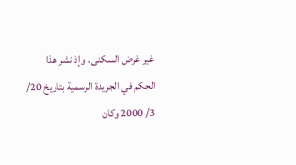غير غرض السكنى. وإذ نشر هذا الحكم في الجريدة الرسمية بتاريخ 20/ 3/ 2000 وكان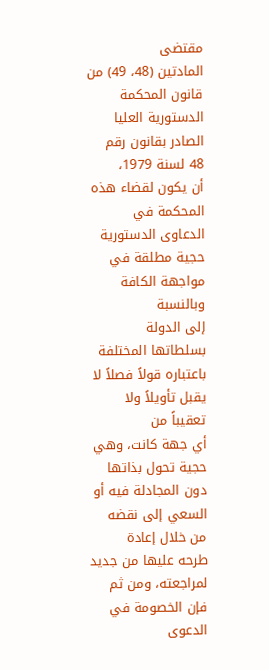مقتضى
المادتين (48، 49) من قانون المحكمة الدستورية العليا الصادر بقانون رقم 48 لسنة 1979،
أن يكون لقضاء هذه المحكمة في الدعاوى الدستورية حجية مطلقة في مواجهة الكافة وبالنسبة
إلى الدولة بسلطاتها المختلفة باعتباره قولاً فصلاً لا يقبل تأويلاً ولا تعقيباً من
أي جهة كانت، وهي حجية تحول بذاتها دون المجادلة فيه أو السعي إلى نقضه من خلال إعادة
طرحه عليها من جديد لمراجعته، ومن ثم فإن الخصومة في الدعوى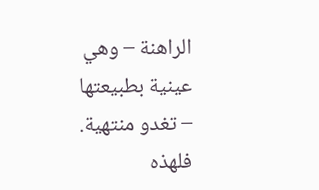الراهنة – وهي عينية بطبيعتها
– تغدو منتهية.
فلهذه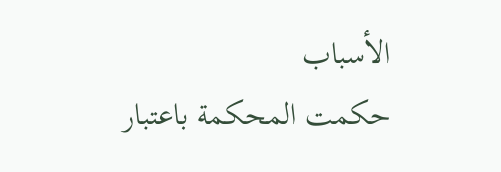الأسباب
حكمت المحكمة باعتبار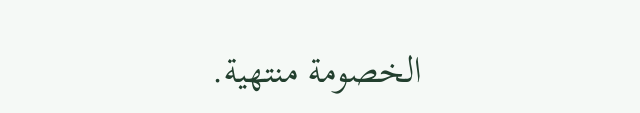الخصومة منتهية.